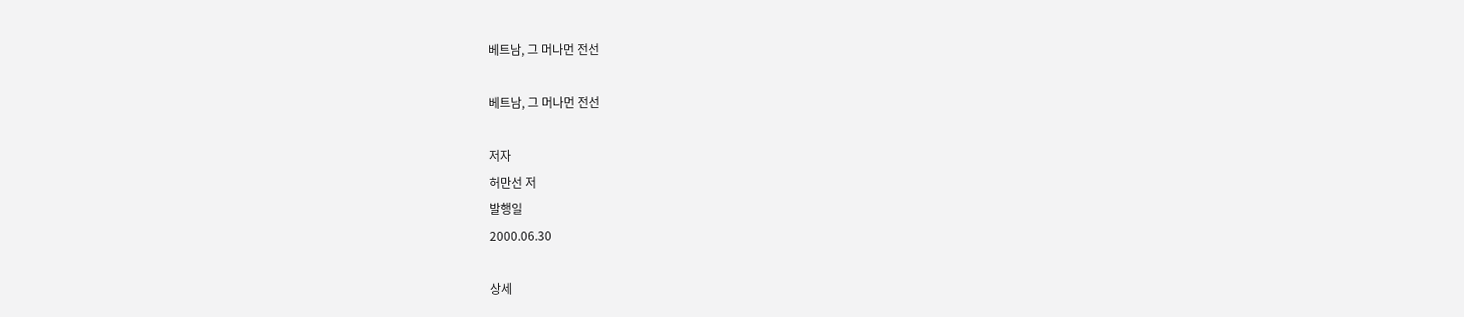베트남, 그 머나먼 전선

베트남, 그 머나먼 전선

저자
허만선 저
발행일
2000.06.30

상세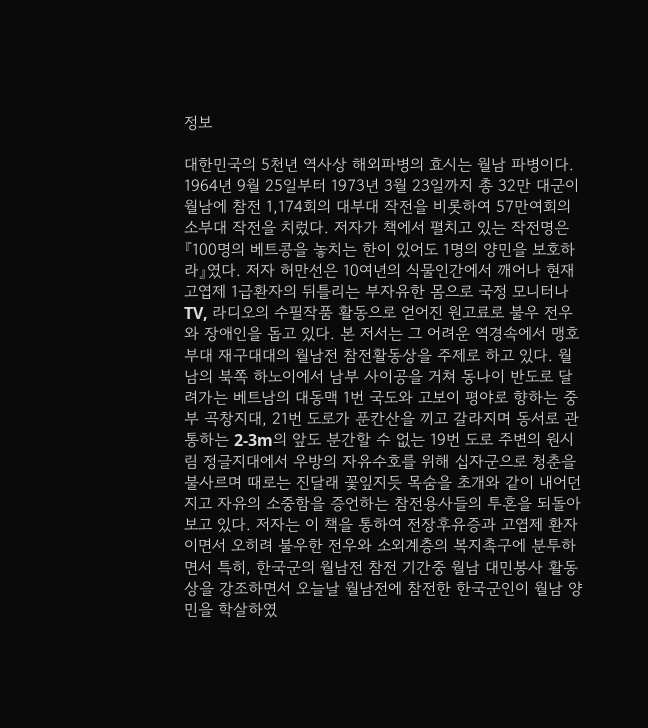정보

대한민국의 5천년 역사상 해외파병의 효시는 월남 파병이다. 1964년 9월 25일부터 1973년 3월 23일까지 총 32만 대군이 월남에 참전 1,174회의 대부대 작전을 비롯하여 57만여회의 소부대 작전을 치렀다. 저자가 책에서 펼치고 있는 작전명은 『100명의 베트콩을 놓치는 한이 있어도 1명의 양민을 보호하라』였다. 저자 허만선은 10여년의 식물인간에서 깨어나 현재 고엽제 1급환자의 뒤틀리는 부자유한 몸으로 국정 모니터나 TV, 라디오의 수필작품 활동으로 얻어진 원고료로 불우 전우와 장애인을 돕고 있다. 본 저서는 그 어려운 역경속에서 맹호부대 재구대대의 월남전 참전활동상을 주제로 하고 있다. 월남의 북쪽 하노이에서 남부 사이공을 거쳐 동나이 반도로 달려가는 베트남의 대동맥 1번 국도와 고보이 평야로 향하는 중부 곡창지대, 21번 도로가 푼칸산을 끼고 갈라지며 동서로 관통하는 2-3m의 앞도 분간할 수 없는 19번 도로 주변의 원시림 정글지대에서 우방의 자유수호를 위해 십자군으로 청춘을 불사르며 때로는 진달래 꽃잎지듯 목숨을 초개와 같이 내어던지고 자유의 소중함을 증언하는 참전용사들의 투혼을 되돌아 보고 있다. 저자는 이 책을 통하여 전장후유증과 고엽제 환자이면서 오히려 불우한 전우와 소외계층의 복지촉구에 분투하면서 특히, 한국군의 월남전 참전 기간중 월남 대민봉사 활동상을 강조하면서 오늘날 월남전에 참전한 한국군인이 월남 양민을 학살하였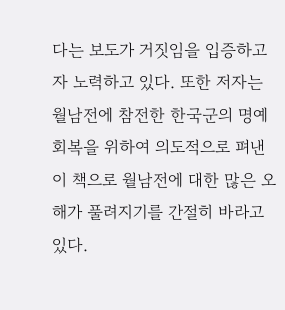다는 보도가 거짓임을 입증하고자 노력하고 있다. 또한 저자는 월남전에 참전한 한국군의 명예 회복을 위하여 의도적으로 펴낸 이 책으로 월남전에 대한 많은 오해가 풀려지기를 간절히 바라고 있다.